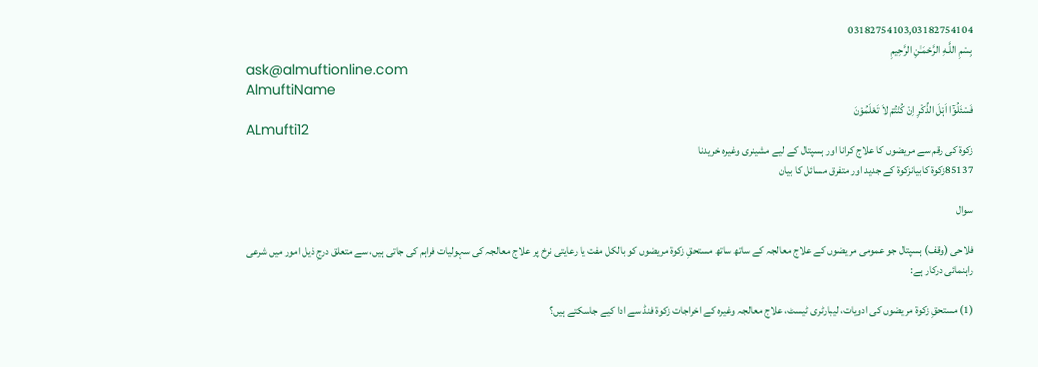03182754103,03182754104
بِسْمِ اللَّـهِ الرَّحْمَـٰنِ الرَّحِيمِ
ask@almuftionline.com
AlmuftiName
فَسْئَلُوْٓا اَہْلَ الذِّکْرِ اِنْ کُنْتُمْ لاَ تَعْلَمُوْنَ
ALmufti12
زکوۃ کی رقم سے مریضوں کا علاج کرانا اور ہسپتال کے لیے مشینری وغیرہ خریدنا
85137زکوة کابیانزکوة کے جدید اور متفرق مسائل کا بیان

سوال

فلاحی (وقف) ہسپتال جو عمومی مریضوں کے علاج معالجہ کے ساتھ ساتھ مستحقِ زکوۃ مریضوں کو بالکل مفت یا رعایتی نرخ پر علاج معالجہ کی سہولیات فراہم کی جاتی ہیں، سے متعلق درجِ ذیل امور میں شرعی راہنمائی درکار ہے:

(1) مستحقِ زکوۃ مریضوں کی ادویات، لیبارٹری ٹیسٹ، علاج معالجہ وغیرہ کے اخراجات زکوۃ فنڈ سے ادا کیے جاسکتے ہیں؟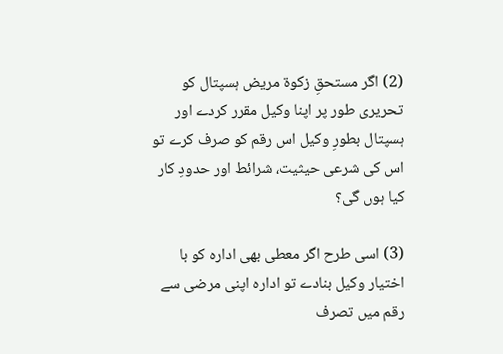(2) اگر مستحقِ زکوۃ مریض ہسپتال کو تحریری طور پر اپنا وکیل مقرر کردے اور ہسپتال بطورِ وکیل اس رقم کو صرف کرے تو اس کی شرعی حیثیت، شرائط اور حدودِ کار کیا ہوں گی؟

(3) اسی طرح اگر معطی بھی ادارہ کو با اختیار وکیل بنادے تو ادارہ اپنی مرضی سے رقم میں تصرف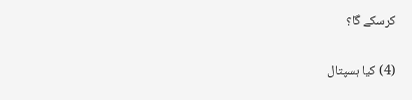کرسکے گا؟

(4) کیا ہسپتال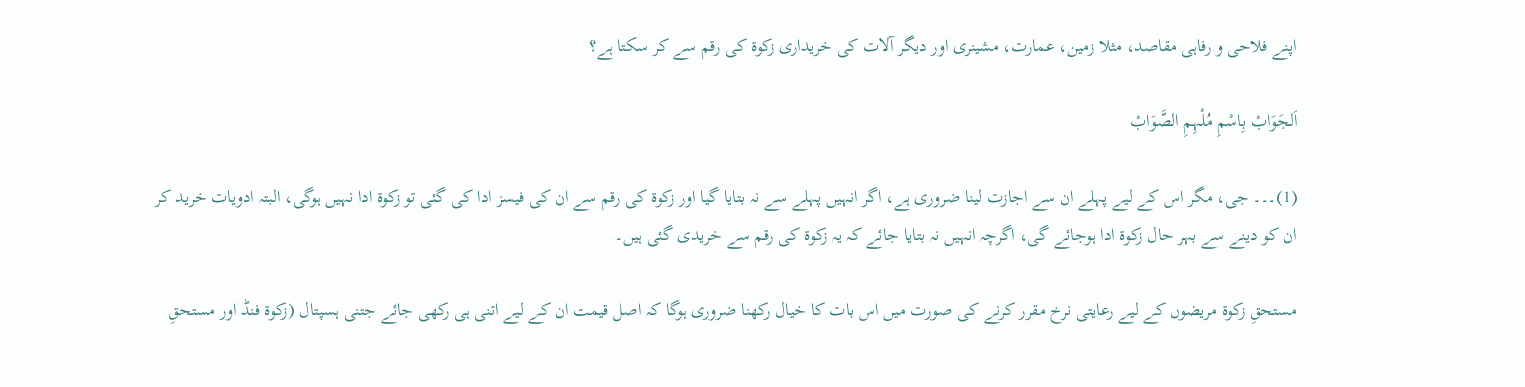اپنے فلاحی و رفاہی مقاصد، مثلا زمین، عمارت، مشینری اور دیگر آلات کی خریداری زکوۃ کی رقم سے کر سکتا ہے؟

اَلجَوَابْ بِاسْمِ مُلْہِمِ الصَّوَابْ

(1)۔۔۔ جی، مگر اس کے لیے پہلے ان سے اجازت لینا ضروری ہے، اگر انہیں پہلے سے نہ بتایا گیا اور زکوۃ کی رقم سے ان کی فیسز ادا کی گئی تو زکوۃ ادا نہیں ہوگی، البتہ ادویات خرید کر ان کو دینے سے بہر حال زکوۃ ادا ہوجائے گی، اگرچہ انہیں نہ بتایا جائے کہ یہ زکوۃ کی رقم سے خریدی گئی ہیں۔

مستحقِ زکوۃ مریضوں کے لیے رعایتی نرخ مقرر کرنے کی صورت میں اس بات کا خیال رکھنا ضروری ہوگا کہ اصل قیمت ان کے لیے اتنی ہی رکھی جائے جتنی ہسپتال (زکوۃ فنڈ اور مستحقِ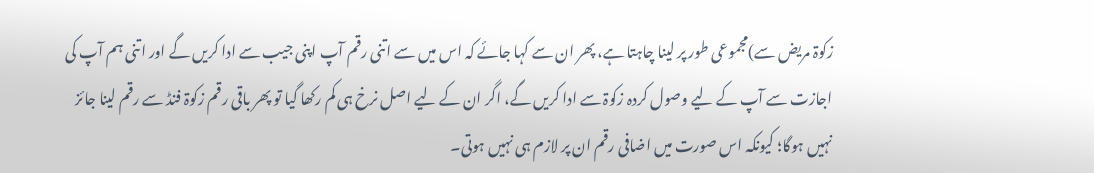زکوۃ مریض سے)مجموعی طور پر لینا چاہتا ہے، پھر ان سے کہا جائے کہ اس میں سے اتنی رقم آپ اپنی جیب سے ادا کریں گے اور اتنی ہم آپ کی اجازت سے آپ کے لیے وصول کردہ زکوۃ سے ادا کریں گے، اگر ان کے لیے اصل نرخ ہی کم رکھا گیا تو پھر باقی رقم زکوۃ فنڈ سے رقم لینا جائز نہیں ہوگا؛ کیونکہ اس صورت میں اضافی رقم ان پر لازم ہی نہیں ہوتی۔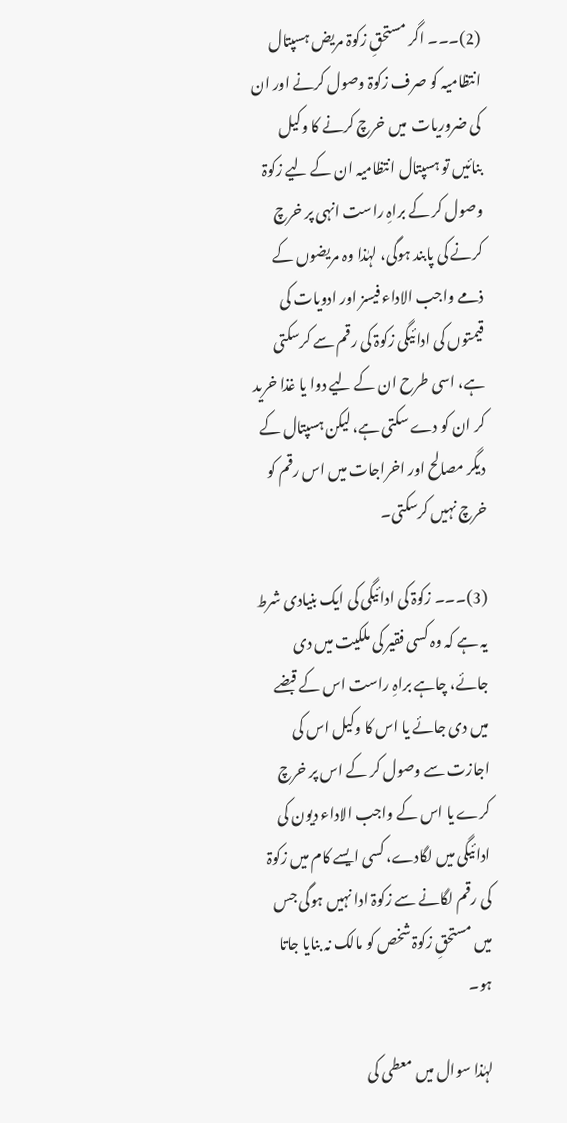(2)۔۔۔ اگر مستحقِ زکوۃ مریض ہسپتال انتظامیہ کو صرف زکوۃ وصول کرنے اور ان کی ضروریات  میں خرچ کرنے کا وکیل بنائیں تو ہسپتال انتظامیہ ان کے لیے زکوۃ وصول کر کے براہِ راست انہی پر خرچ کرنے کی پابند ہوگی، لہٰذا وہ مریضوں کے ذمے واجب الاداء فیسز اور ادویات کی قیمتوں کی ادائیگی زکوۃ کی رقم سے کرسکتی ہے، اسی طرح ان کے لیے دوا یا غذا خرید کر ان کو دے سکتی ہے، لیکن ہسپتال کے دیگر مصالح اور اخراجات میں اس رقم کو خرچ نہیں کرسکتی۔

(3)۔۔۔ زکوۃ کی ادائیگی کی ایک بنیادی شرط یہ ہے کہ وہ کسی فقیر کی ملکیت میں دی جائے، چاہے براہِ راست اس کے قبضے میں دی جائے یا اس کا وکیل اس کی اجازت سے وصول کر کے اس پر خرچ کرے یا اس کے واجب الاداء دیون کی ادائیگی میں لگادے، کسی ایسے کام میں زکوۃ کی رقم لگانے سے زکوۃ ادا نہیں ہوگی جس میں مستحقِ زکوۃ شخص کو مالک نہ بنایا جاتا ہو۔

لہٰذا سوال میں معطی کی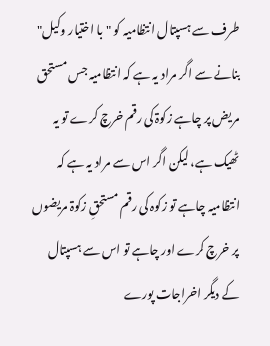طرف سے ہسپتال انتظامیہ کو "با اختیار وکیل" بنانے سے اگر مراد یہ ہے کہ انتظامیہ جس مستحق مریض پر چاہے زکوۃ کی رقم خرچ کرے تو یہ ٹھیک ہے، لیکن اگر اس سے مراد یہ ہے کہ انتظامیہ چاہے تو زکوہ کی رقم مستحقِ زکوۃ مریضوں پر خرچ کرے اور چاہے تو اس سے ہسپتال کے دیگر اخراجات پورے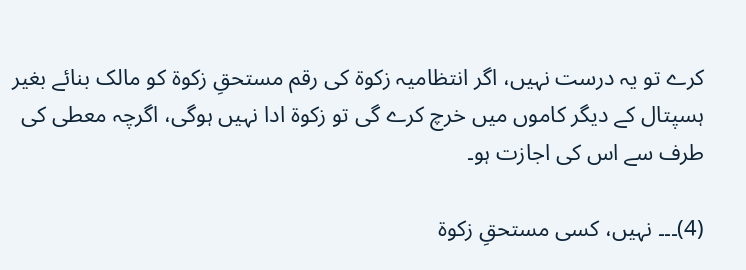کرے تو یہ درست نہیں، اگر انتظامیہ زکوۃ کی رقم مستحقِ زکوۃ کو مالک بنائے بغیر ہسپتال کے دیگر کاموں میں خرچ کرے گی تو زکوۃ ادا نہیں ہوگی، اگرچہ معطی کی طرف سے اس کی اجازت ہو۔

(4)۔۔۔ نہیں، کسی مستحقِ زکوۃ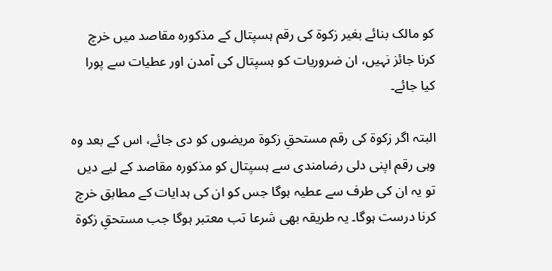کو مالک بنائے بغیر زکوۃ کی رقم ہسپتال کے مذکورہ مقاصد میں خرچ کرنا جائز نہیں، ان ضروریات کو ہسپتال کی آمدن اور عطیات سے پورا کیا جائے۔

البتہ اگر زکوۃ کی رقم مستحقِ زکوۃ مریضوں کو دی جائے، اس کے بعد وہ وہی رقم اپنی دلی رضامندی سے ہسپتال کو مذکورہ مقاصد کے لیے دیں تو یہ ان کی طرف سے عطیہ ہوگا جس کو ان کی ہدایات کے مطابق خرچ کرنا درست ہوگا۔ یہ طریقہ بھی شرعا تب معتبر ہوگا جب مستحقِ زکوۃ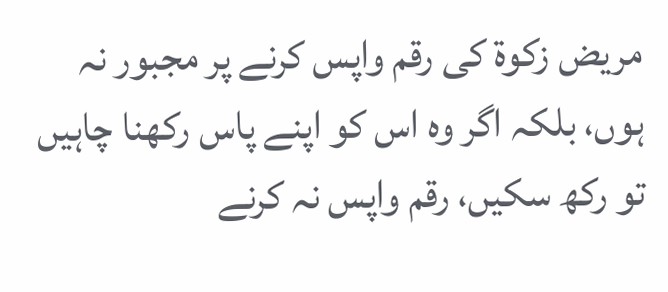مریض زکوۃ کی رقم واپس کرنے پر مجبور نہ ہوں، بلکہ اگر وہ اس کو اپنے پاس رکھنا چاہیں تو رکھ سکیں، رقم واپس نہ کرنے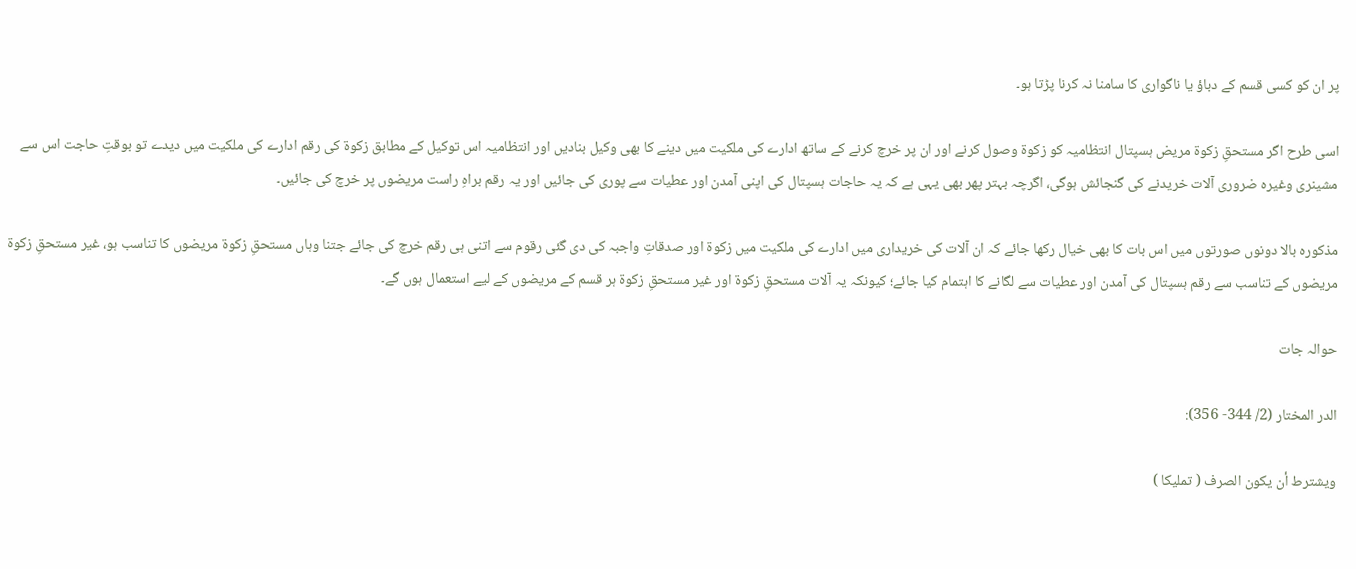پر ان کو کسی قسم کے دباؤ یا ناگواری کا سامنا نہ کرنا پڑتا ہو۔

اسی طرح اگر مستحقِ زکوۃ مریض ہسپتال انتظامیہ کو زکوۃ وصول کرنے اور ان پر خرچ کرنے کے ساتھ ادارے کی ملکیت میں دینے کا بھی وکیل بنادیں اور انتظامیہ اس توکیل کے مطابق زکوۃ کی رقم ادارے کی ملکیت میں دیدے تو بوقتِ حاجت اس سے مشینری وغیرہ ضروری آلات خریدنے کی گنجائش ہوگی، اگرچہ بہتر پھر بھی یہی ہے کہ یہ حاجات ہسپتال کی اپنی آمدن اور عطیات سے پوری کی جائیں اور یہ رقم براہِ راست مریضوں پر خرچ کی جائیں۔

مذکورہ بالا دونوں صورتوں میں اس بات کا بھی خیال رکھا جائے کہ ان آلات کی خریداری میں ادارے کی ملکیت میں زکوۃ اور صدقاتِ واجبہ کی دی گئی رقوم سے اتنی ہی رقم خرچ کی جائے جتنا وہاں مستحقِ زکوۃ مریضوں کا تناسب ہو، غیر مستحقِ زکوۃ مریضوں کے تناسب سے رقم ہسپتال کی آمدن اور عطیات سے لگانے کا اہتمام کیا جائے؛ کیونکہ یہ آلات مستحقِ زکوۃ اور غیر مستحقِ زکوۃ ہر قسم کے مریضوں کے لیے استعمال ہوں گے۔

حوالہ جات

الدر المختار (2/ 344- 356):

ويشترط أن يكون الصرف ( تمليكا )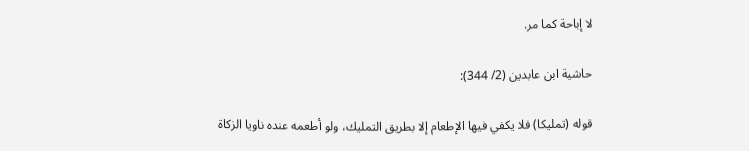لا إباحة كما مر.

حاشية ابن عابدين (2/ 344):

قوله (تمليكا) فلا يكفي فيها الإطعام إلا بطريق التمليك، ولو أطعمه عنده ناويا الزكاة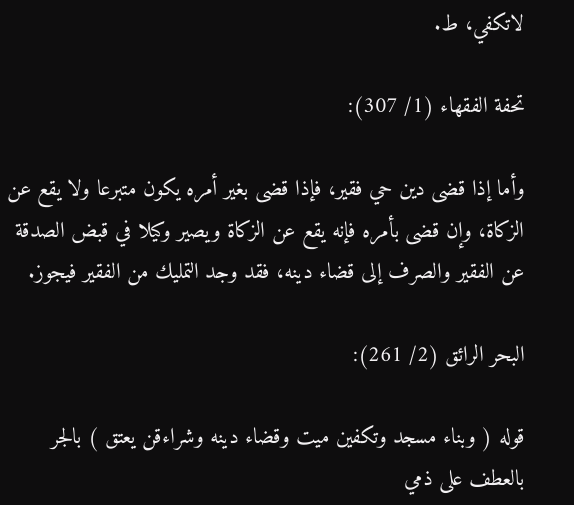لاتكفي، ط.

تحفة الفقهاء (1/ 307):

وأما إذا قضى دين حي فقير، فإذا قضى بغير أمره يكون متبرعا ولا يقع عن الزكاة، وإن قضى بأمره فإنه يقع عن الزكاة ويصير وكيلا في قبض الصدقة عن الفقير والصرف إلى قضاء دينه، فقد وجد التمليك من الفقير فيجوز.

البحر الرائق (2/ 261):

قوله ( وبناء مسجد وتكفين ميت وقضاء دينه وشراءقن يعتق ) بالجر بالعطف على ذمي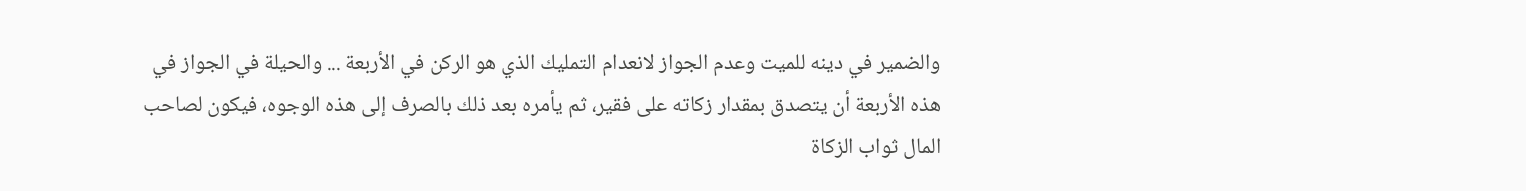والضمير في دينه للميت وعدم الجواز لانعدام التمليك الذي هو الركن في الأربعة ... والحيلة في الجواز في هذه الأربعة أن يتصدق بمقدار زكاته على فقير، ثم يأمره بعد ذلك بالصرف إلى هذه الوجوه، فيكون لصاحب المال ثواب الزكاة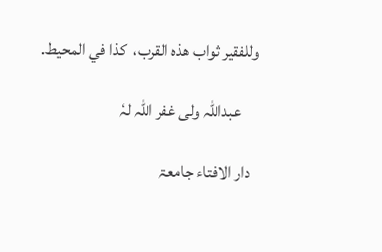وللفقير ثواب هذه القرب،  كذا في المحيط.

     عبداللہ ولی غفر اللہ لہٗ

  دار الافتاء جامعۃ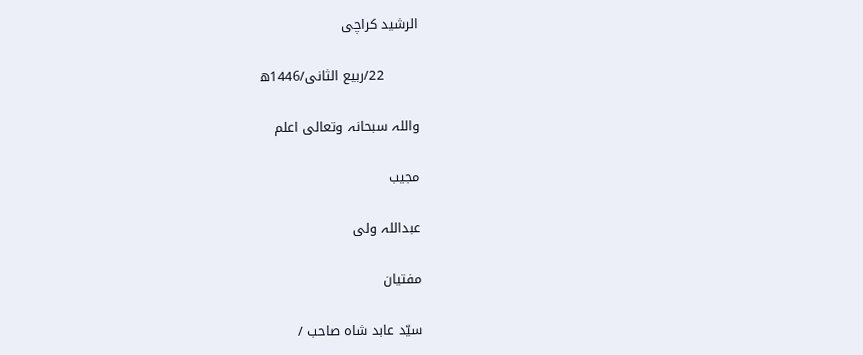الرشید کراچی

        22/ربیع الثانی/1446ھ

واللہ سبحانہ وتعالی اعلم

مجیب

عبداللہ ولی

مفتیان

سیّد عابد شاہ صاحب /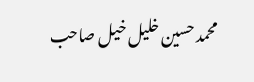محمد حسین خلیل خیل صاحب